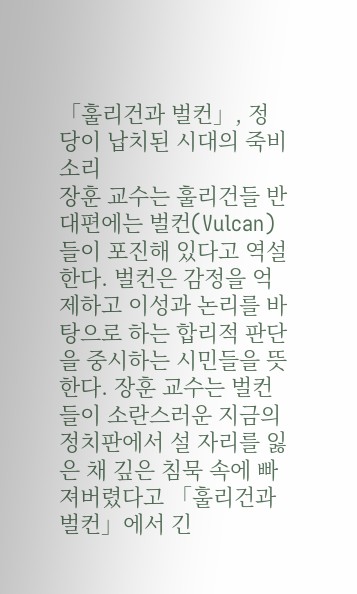「훌리건과 벌컨」, 정당이 납치된 시대의 죽비소리
장훈 교수는 훌리건들 반대편에는 벌컨(Vulcan)들이 포진해 있다고 역설한다. 벌컨은 감정을 억제하고 이성과 논리를 바탕으로 하는 합리적 판단을 중시하는 시민들을 뜻한다. 장훈 교수는 벌컨들이 소란스러운 지금의 정치판에서 설 자리를 잃은 채 깊은 침묵 속에 빠져버렸다고 「훌리건과 벌컨」에서 긴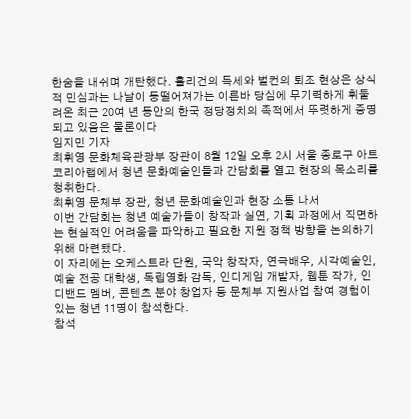한숨을 내쉬며 개탄했다. 훌리건의 득세와 벌컨의 퇴조 현상은 상식적 민심과는 나날이 동떨어져가는 이른바 당심에 무기력하게 휘둘려온 최근 20여 년 동안의 한국 정당정치의 족적에서 뚜렷하게 증명되고 있음은 물론이다
임지민 기자
최휘영 문화체육관광부 장관이 8월 12일 오후 2시 서울 종로구 아트코리아랩에서 청년 문화예술인들과 간담회를 열고 현장의 목소리를 청취한다.
최휘영 문체부 장관, 청년 문화예술인과 현장 소통 나서
이번 간담회는 청년 예술가들이 창작과 실연, 기획 과정에서 직면하는 현실적인 어려움을 파악하고 필요한 지원 정책 방향을 논의하기 위해 마련됐다.
이 자리에는 오케스트라 단원, 국악 창작자, 연극배우, 시각예술인, 예술 전공 대학생, 독립영화 감독, 인디게임 개발자, 웹툰 작가, 인디밴드 멤버, 콘텐츠 분야 창업자 등 문체부 지원사업 참여 경험이 있는 청년 11명이 참석한다.
참석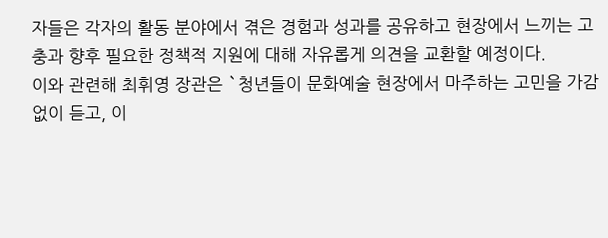자들은 각자의 활동 분야에서 겪은 경험과 성과를 공유하고 현장에서 느끼는 고충과 향후 필요한 정책적 지원에 대해 자유롭게 의견을 교환할 예정이다.
이와 관련해 최휘영 장관은 `청년들이 문화예술 현장에서 마주하는 고민을 가감 없이 듣고, 이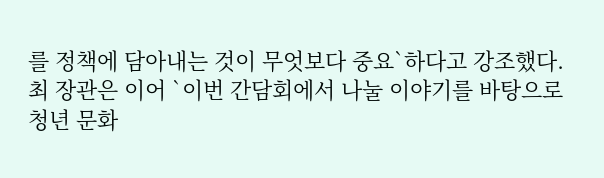를 정책에 담아내는 것이 무엇보다 중요`하다고 강조했다.
최 장관은 이어 `이번 간담회에서 나눌 이야기를 바탕으로 청년 문화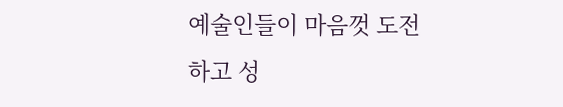예술인들이 마음껏 도전하고 성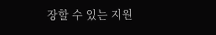장할 수 있는 지원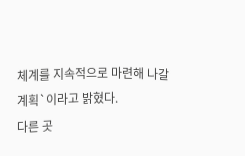체계를 지속적으로 마련해 나갈 계획`이라고 밝혔다.
다른 곳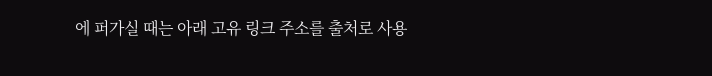에 퍼가실 때는 아래 고유 링크 주소를 출처로 사용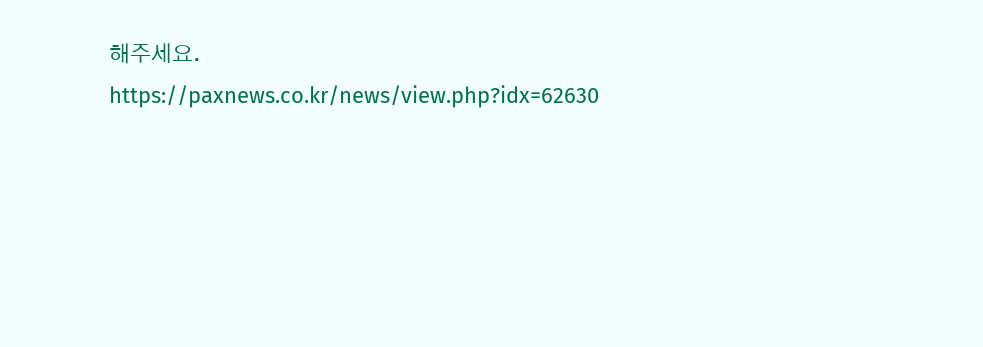해주세요.
https://paxnews.co.kr/news/view.php?idx=62630